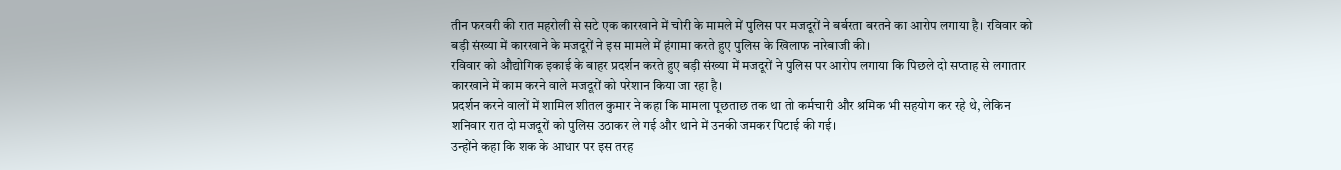तीन फरवरी की रात महरोली से सटे एक कारखाने में चोरी के मामले में पुलिस पर मजदूरों ने बर्बरता बरतने का आरोप लगाया है। रविवार को बड़ी संख्या में कारखाने के मजदूरों ने इस मामले में हंगामा करते हुए पुलिस के खिलाफ नारेबाजी की।
रविवार को औद्योगिक इकाई के बाहर प्रदर्शन करते हुए बड़ी संख्या में मजदूरों ने पुलिस पर आरोप लगाया कि पिछले दो सप्ताह से लगातार कारखाने में काम करने वाले मजदूरों को परेशान किया जा रहा है।
प्रदर्शन करने वालों में शामिल शीतल कुमार ने कहा कि मामला पूछताछ तक था तो कर्मचारी और श्रमिक भी सहयोग कर रहे थे, लेकिन शनिवार रात दो मजदूरों को पुलिस उठाकर ले गई और थाने में उनकी जमकर पिटाई की गई।
उन्होंने कहा कि शक के आधार पर इस तरह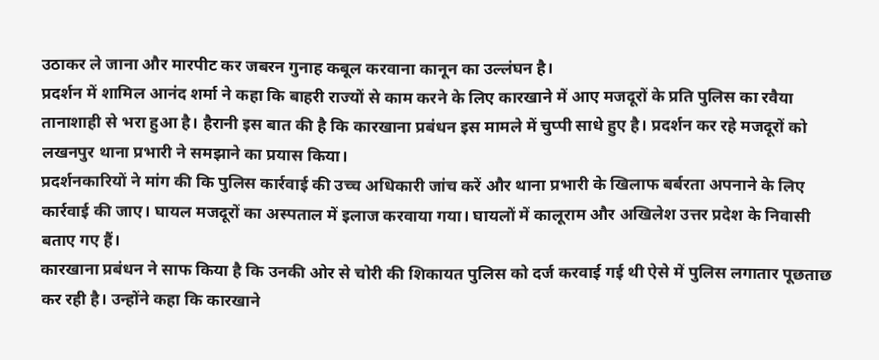उठाकर ले जाना और मारपीट कर जबरन गुनाह कबूल करवाना कानून का उल्लंघन है।
प्रदर्शन में शामिल आनंद शर्मा ने कहा कि बाहरी राज्यों से काम करने के लिए कारखाने में आए मजदूरों के प्रति पुलिस का रवैया तानाशाही से भरा हुआ है। हैरानी इस बात की है कि कारखाना प्रबंधन इस मामले में चुप्पी साधे हुए है। प्रदर्शन कर रहे मजदूरों को लखनपुर थाना प्रभारी ने समझाने का प्रयास किया।
प्रदर्शनकारियों ने मांग की कि पुलिस कार्रवाई की उच्च अधिकारी जांच करें और थाना प्रभारी के खिलाफ बर्बरता अपनाने के लिए कार्रवाई की जाए। घायल मजदूरों का अस्पताल में इलाज करवाया गया। घायलों में कालूराम और अखिलेश उत्तर प्रदेश के निवासी बताए गए हैं।
कारखाना प्रबंधन ने साफ किया है कि उनकी ओर से चोरी की शिकायत पुलिस को दर्ज करवाई गई थी ऐसे में पुलिस लगातार पूछताछ कर रही है। उन्होंने कहा कि कारखाने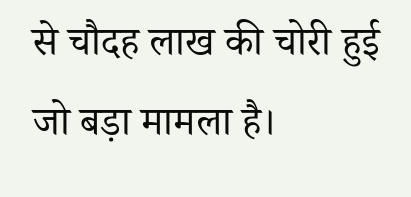से चौदह लाख की चोरी हुई जो बड़ा मामला है।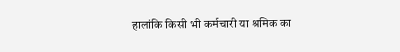हालांकि किसी भी कर्मचारी या श्रमिक का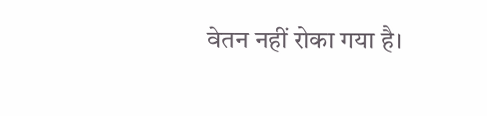वेतन नहीं रोका गया है।